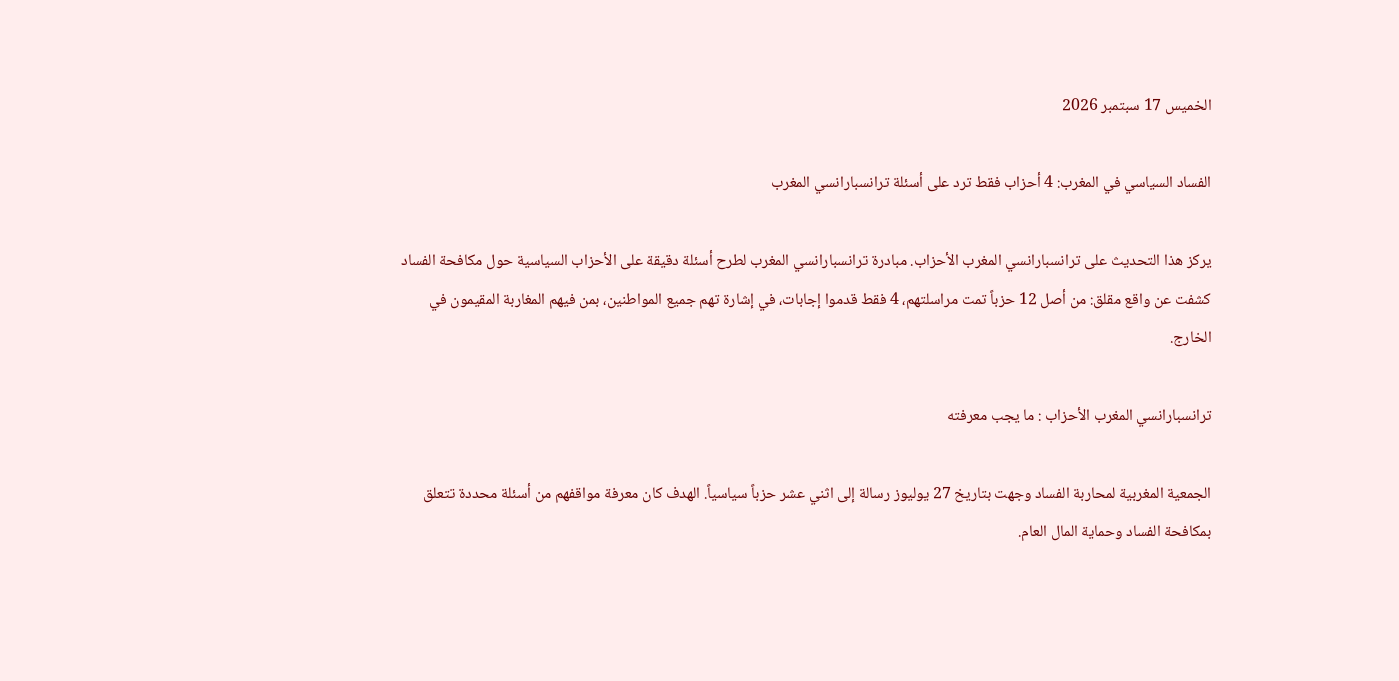الخميس 17 سبتمبر 2026

الفساد السياسي في المغرب: 4 أحزاب فقط ترد على أسئلة ترانسبارانسي المغرب

يركز هذا التحديث على ترانسبارانسي المغرب الأحزاب. مبادرة ترانسبارانسي المغرب لطرح أسئلة دقيقة على الأحزاب السياسية حول مكافحة الفساد كشفت عن واقع مقلق: من أصل 12 حزباً تمت مراسلتهم، 4 فقط قدموا إجابات، في إشارة تهم جميع المواطنين، بمن فيهم المغاربة المقيمون في الخارج.

ترانسبارانسي المغرب الأحزاب : ما يجب معرفته

الجمعية المغربية لمحاربة الفساد وجهت بتاريخ 27 يوليوز رسالة إلى اثني عشر حزباً سياسياً. الهدف كان معرفة مواقفهم من أسئلة محددة تتعلق بمكافحة الفساد وحماية المال العام.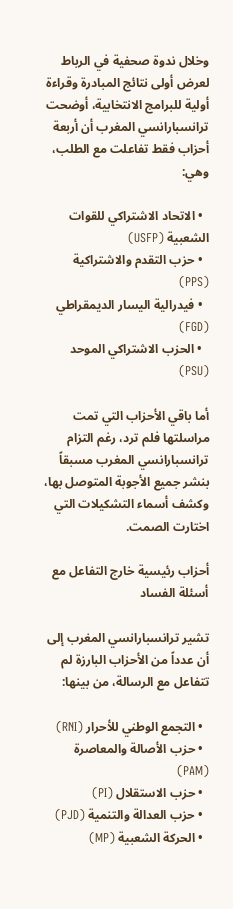وخلال ندوة صحفية في الرباط لعرض أولى نتائج المبادرة وقراءة أولية للبرامج الانتخابية، أوضحت ترانسبارانسي المغرب أن أربعة أحزاب فقط تفاعلت مع الطلب، وهي:

  • الاتحاد الاشتراكي للقوات الشعبية (USFP)
  • حزب التقدم والاشتراكية (PPS)
  • فيدرالية اليسار الديمقراطي (FGD)
  • الحزب الاشتراكي الموحد (PSU)

أما باقي الأحزاب التي تمت مراسلتها فلم ترد، رغم التزام ترانسبارانسي المغرب مسبقاً بنشر جميع الأجوبة المتوصل بها، وكشف أسماء التشكيلات التي اختارت الصمت.

أحزاب رئيسية خارج التفاعل مع أسئلة الفساد

تشير ترانسبارانسي المغرب إلى أن عدداً من الأحزاب البارزة لم تتفاعل مع الرسالة، من بينها:

  • التجمع الوطني للأحرار (RNI)
  • حزب الأصالة والمعاصرة (PAM)
  • حزب الاستقلال (PI)
  • حزب العدالة والتنمية (PJD)
  • الحركة الشعبية (MP)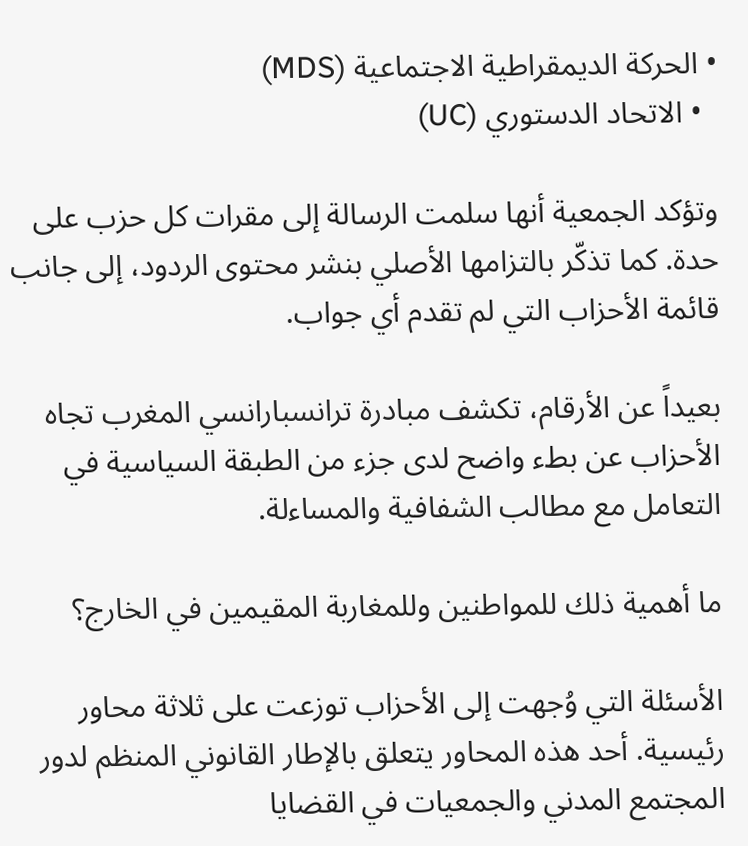• الحركة الديمقراطية الاجتماعية (MDS)
  • الاتحاد الدستوري (UC)

وتؤكد الجمعية أنها سلمت الرسالة إلى مقرات كل حزب على حدة. كما تذكّر بالتزامها الأصلي بنشر محتوى الردود، إلى جانب قائمة الأحزاب التي لم تقدم أي جواب.

بعيداً عن الأرقام، تكشف مبادرة ترانسبارانسي المغرب تجاه الأحزاب عن بطء واضح لدى جزء من الطبقة السياسية في التعامل مع مطالب الشفافية والمساءلة.

ما أهمية ذلك للمواطنين وللمغاربة المقيمين في الخارج؟

الأسئلة التي وُجهت إلى الأحزاب توزعت على ثلاثة محاور رئيسية. أحد هذه المحاور يتعلق بالإطار القانوني المنظم لدور المجتمع المدني والجمعيات في القضايا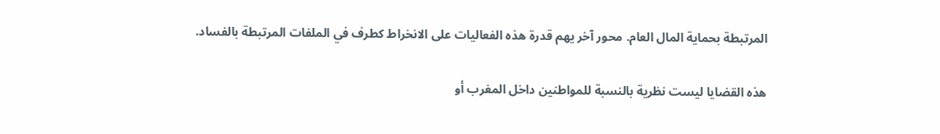المرتبطة بحماية المال العام. محور آخر يهم قدرة هذه الفعاليات على الانخراط كطرف في الملفات المرتبطة بالفساد.

هذه القضايا ليست نظرية بالنسبة للمواطنين داخل المغرب أو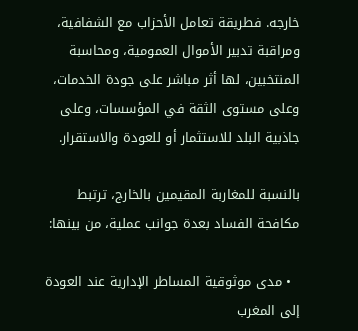خارجه. فطريقة تعامل الأحزاب مع الشفافية، ومراقبة تدبير الأموال العمومية، ومحاسبة المنتخبين، لها أثر مباشر على جودة الخدمات، وعلى مستوى الثقة في المؤسسات، وعلى جاذبية البلد للاستثمار أو للعودة والاستقرار.

بالنسبة للمغاربة المقيمين بالخارج، ترتبط مكافحة الفساد بعدة جوانب عملية، من بينها:

  • مدى موثوقية المساطر الإدارية عند العودة إلى المغرب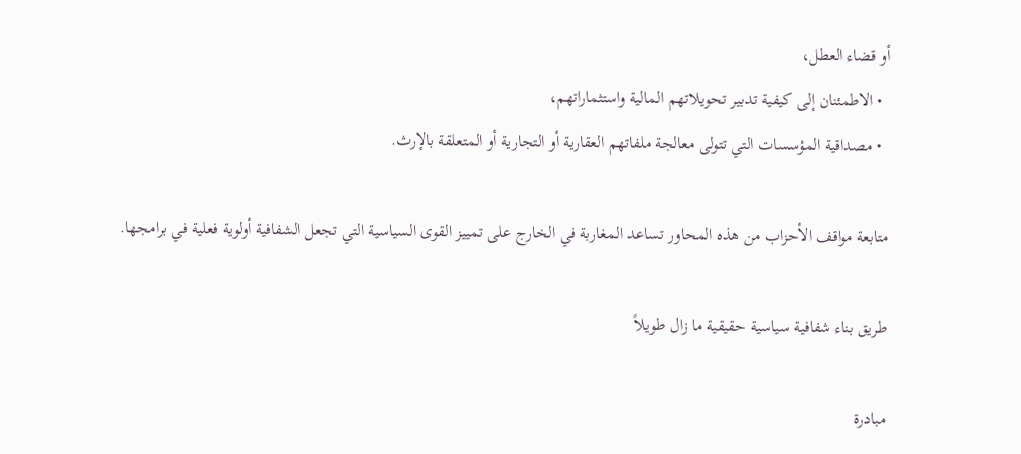أو قضاء العطل،
  • الاطمئنان إلى كيفية تدبير تحويلاتهم المالية واستثماراتهم،
  • مصداقية المؤسسات التي تتولى معالجة ملفاتهم العقارية أو التجارية أو المتعلقة بالإرث.

متابعة مواقف الأحزاب من هذه المحاور تساعد المغاربة في الخارج على تمييز القوى السياسية التي تجعل الشفافية أولوية فعلية في برامجها.

طريق بناء شفافية سياسية حقيقية ما زال طويلاً

مبادرة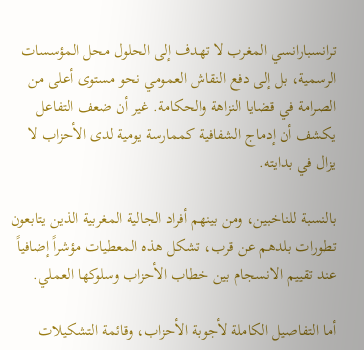ترانسبارانسي المغرب لا تهدف إلى الحلول محل المؤسسات الرسمية، بل إلى دفع النقاش العمومي نحو مستوى أعلى من الصرامة في قضايا النزاهة والحكامة. غير أن ضعف التفاعل يكشف أن إدماج الشفافية كممارسة يومية لدى الأحزاب لا يزال في بدايته.

بالنسبة للناخبين، ومن بينهم أفراد الجالية المغربية الذين يتابعون تطورات بلدهم عن قرب، تشكل هذه المعطيات مؤشراً إضافياً عند تقييم الانسجام بين خطاب الأحزاب وسلوكها العملي.

أما التفاصيل الكاملة لأجوبة الأحزاب، وقائمة التشكيلات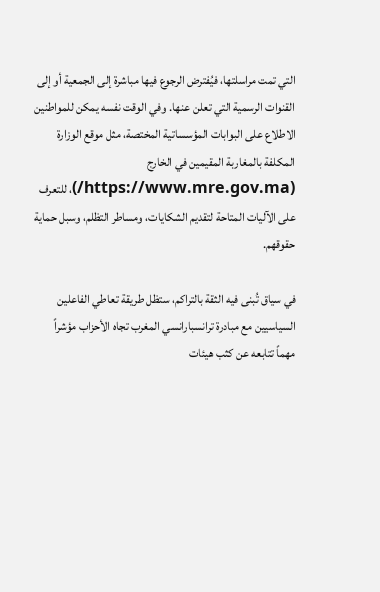التي تمت مراسلتها، فيُفترض الرجوع فيها مباشرة إلى الجمعية أو إلى القنوات الرسمية التي تعلن عنها. وفي الوقت نفسه يمكن للمواطنين الاطلاع على البوابات المؤسساتية المختصة، مثل موقع الوزارة المكلفة بالمغاربة المقيمين في الخارج (https://www.mre.gov.ma/)، للتعرف على الآليات المتاحة لتقديم الشكايات، ومساطر التظلم، وسبل حماية حقوقهم.

في سياق تُبنى فيه الثقة بالتراكم، ستظل طريقة تعاطي الفاعلين السياسيين مع مبادرة ترانسبارانسي المغرب تجاه الأحزاب مؤشراً مهماً تتابعه عن كثب هيئات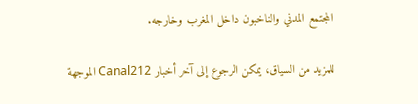المجتمع المدني والناخبون داخل المغرب وخارجه.

للمزيد من السياق، يمكن الرجوع إلى آخر أخبار Canal212 الموجهة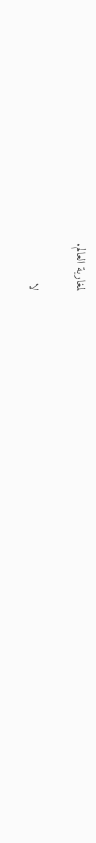لمغاربة العالم.

لا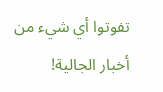تفوتوا أي شيء من أخبار الجالية!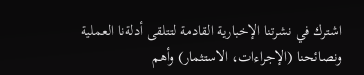اشترك في نشرتنا الإخبارية القادمة لتتلقى أدلةنا العملية ونصائحنا (الإجراءات، الاستثمار) وأهم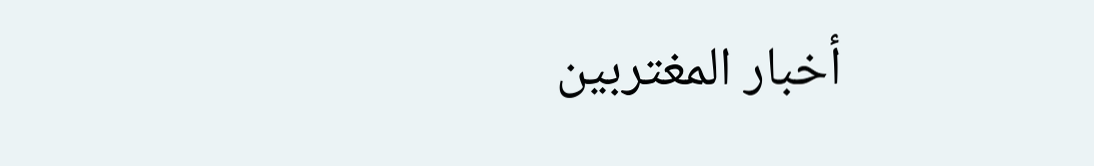أخبار المغتربين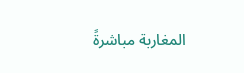المغاربة مباشرةً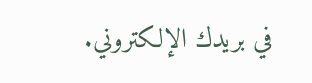في بريدك الإلكتروني.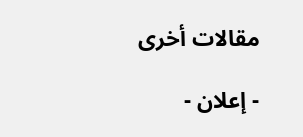مقالات أخرى

- إعلان -